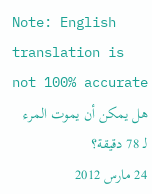Note: English translation is not 100% accurate
هل يمكن أن يموت المرء لـ 78 دقيقة؟
24 مارس 2012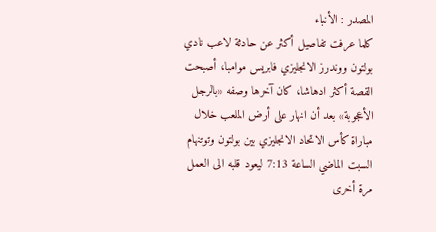المصدر : الأنباء
كلما عرفت تفاصيل أكثر عن حادثة لاعب نادي بولتون ووندرز الانجليزي فابريس موامبا، أصبحت القصة أكثر ادهاشا، كان آخرها وصفه «بالرجل الأعجوبة» بعد أن انهار على أرض الملعب خلال مباراة كأس الاتحاد الانجليزي بين بولتون وتوتنهام السبت الماضي الساعة 7:13 ليعود قلبه الى العمل مرة أخرى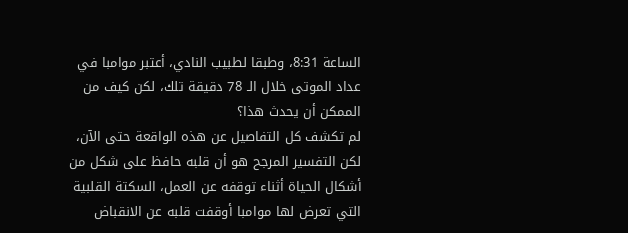الساعة 8:31، وطبقا لطبيب النادي، أعتبر موامبا في عداد الموتى خلال الـ 78 دقيقة تلك، لكن كيف من الممكن أن يحدث هذا؟
لم تكشف كل التفاصيل عن هذه الواقعة حتى الآن، لكن التفسير المرجح هو أن قلبه حافظ على شكل من أشكال الحياة أثناء توقفه عن العمل، السكتة القلبية التي تعرض لها موامبا أوقفت قلبه عن الانقباض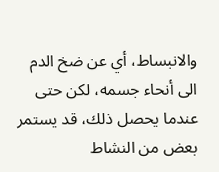والانبساط، أي عن ضخ الدم الى أنحاء جسمه، لكن حتى عندما يحصل ذلك، قد يستمر بعض من النشاط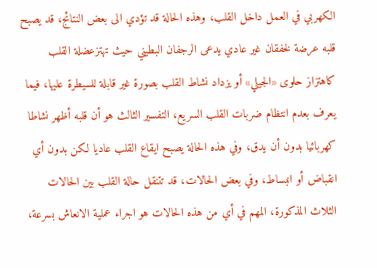الكهربي في العمل داخل القلب، وهذه الحالة قد تؤدي الى بعض النتائج، قد يصبح قلبه عرضة لخفقان غير عادي يدعى الرجفان البطيني حيث تهتزعضلة القلب كاهتزاز حلوى «الجيلي» أو يزداد نشاط القلب بصورة غير قابلة للسيطرة عليها، فيما يعرف بعدم انتظام ضربات القلب السريع، التفسير الثالث هو أن قلبه أظهر نشاطا كهربائيا بدون أن يدق، وفي هذه الحالة يصبح ايقاع القلب عاديا لكن بدون أي انقباض أو انبساط، وفي بعض الحالات، قد تتنقل حالة القلب بين الحالات الثلاث المذكورة، المهم في أي من هذه الحالات هو اجراء عملية الانعاش بسرعة،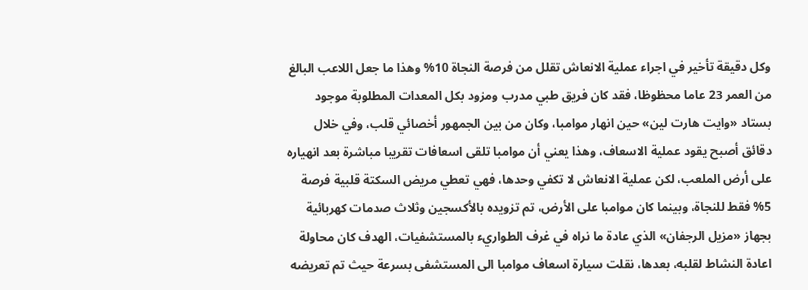وكل دقيقة تأخير في اجراء عملية الانعاش تقلل من فرصة النجاة 10% وهذا ما جعل اللاعب البالغ من العمر 23 عاما محظوظا، فقد كان فريق طبي مدرب ومزود بكل المعدات المطلوبة موجود بستاد «وايت هارت لين» حين انهار موامبا، وكان من بين الجمهور أخصائي قلب، وفي خلال دقائق أصبح يقود عملية الاسعاف، وهذا يعني أن موامبا تلقى اسعافات تقريبا مباشرة بعد انهياره على أرض الملعب، لكن عملية الانعاش لا تكفي وحدها، فهي تعطي مريض السكتة قلبية فرصة 5% فقط للنجاة، وبينما كان موامبا على الأرض، تم تزويده بالأكسجين وثلاث صدمات كهربائية بجهاز «مزيل الرجفان» الذي عادة ما نراه في غرف الطواريء بالمستشفيات، الهدف كان محاولة اعادة النشاط لقلبه، بعدها، نقلت سيارة اسعاف موامبا الى المستشفى بسرعة حيث تم تعريضه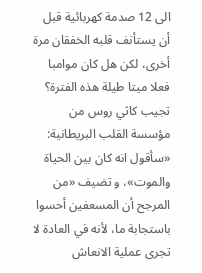الى 12 صدمة كهربائية قبل أن يستأنف قلبه الخفقان مرة أخرى، لكن هل كان موامبا فعلا ميتا طيلة هذه الفترة؟ تجيب كاثي روس من مؤسسة القلب البريطانية: «سأقول انه كان بين الحياة والموت»، و تضيف «من المرجح أن المسعفين أحسوا باستجابة ما، لأنه في العادة لا تجرى عملية الانعاش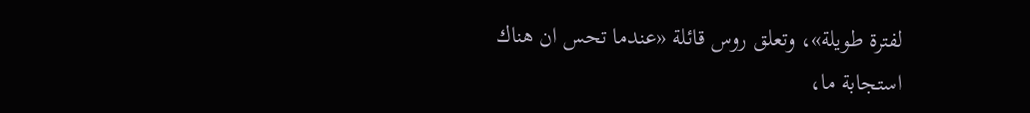لفترة طويلة»، وتعلق روس قائلة «عندما تحس ان هناك استجابة ما،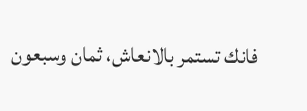فانك تستمر بالانعاش، ثمان وسبعون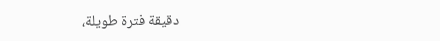دقيقة فترة طويلة،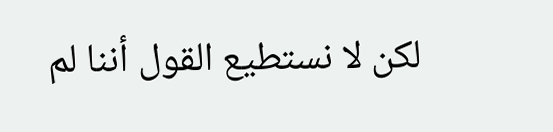لكن لا نستطيع القول أننا لم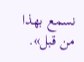نسمع بهذا من قبل».